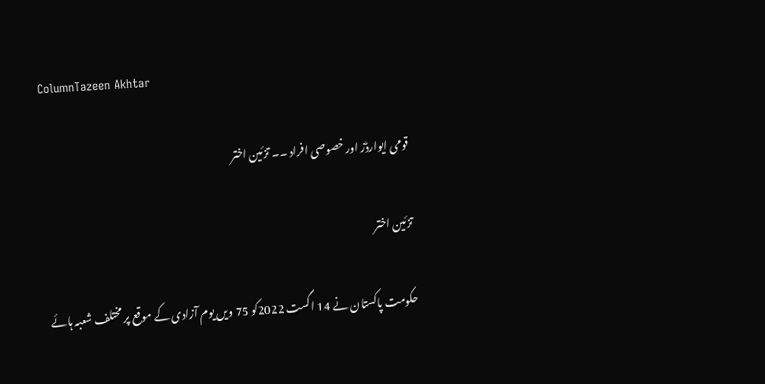ColumnTazeen Akhtar

قومی ایوارڈز اور خصوصی افراد ۔۔ تزئین اختر

تزئین اختر

حکومت پاکستان نے 14 اگست 2022کو 75 ویں یوم آزادی کے موقع پر مختلف شعبہ ہائے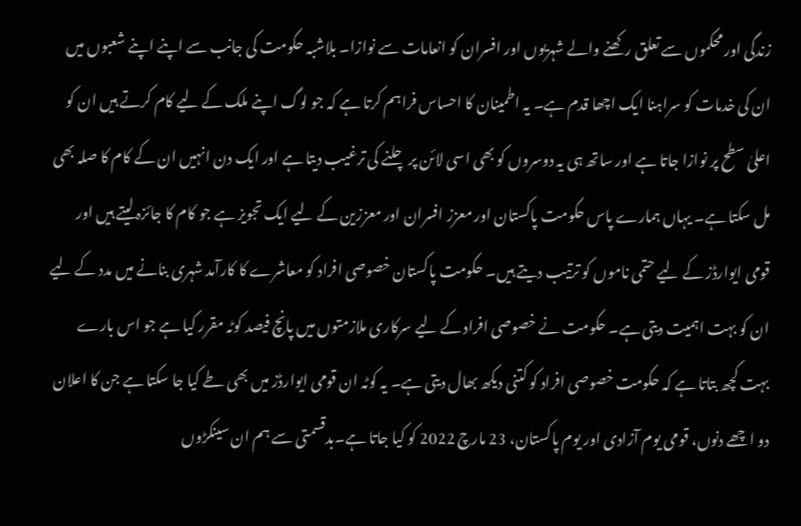زندگی اور محکموں سے تعلق رکھنے والے شہریوں اور افسران کو انعامات سے نوازا۔ بلاشبہ حکومت کی جانب سے اپنے اپنے شعبوں میں ان کی خدمات کو سراہنا ایک اچھا قدم ہے۔ یہ اطمینان کا احساس فراہم کرتا ہے کہ جو لوگ اپنے ملک کے لیے کام کرتے ہیں ان کو اعلیٰ سطح پر نوازا جاتا ہے اور ساتھ ہی یہ دوسروں کو بھی اسی لائن پر چلنے کی ترغیب دیتا ہے اور ایک دن انہیں ان کے کام کا صلہ بھی مل سکتا ہے۔ یہاں ہمارے پاس حکومت پاکستان اور معزز افسران اور معززین کے لیے ایک تجویز ہے جو کام کا جائزہ لیتے ہیں اور قومی ایوارڈز کے لیے حتمی ناموں کو ترتیب دیتے ہیں۔ حکومت پاکستان خصوصی افراد کو معاشرے کا کارآمد شہری بنانے میں مدد کے لیے ان کو بہت اہمیت دیتی ہے۔ حکومت نے خصوصی افراد کے لیے سرکاری ملازمتوں میں پانچ فیصد کوٹہ مقرر کیا ہے جو اس بارے بہت کچھ بتاتا ہے کہ حکومت خصوصی افراد کو کتنی دیکھ بھال دیتی ہے۔ یہ کوٹہ ان قومی ایوارڈز میں بھی طے کیا جا سکتا ہے جن کا اعلان دو اچھے دنوں، قومی یوم آزادی اور یوم پاکستان، 23 مارچ 2022 کو کیا جاتا ہے۔بدقسمتی سے ہم ان سینکڑوں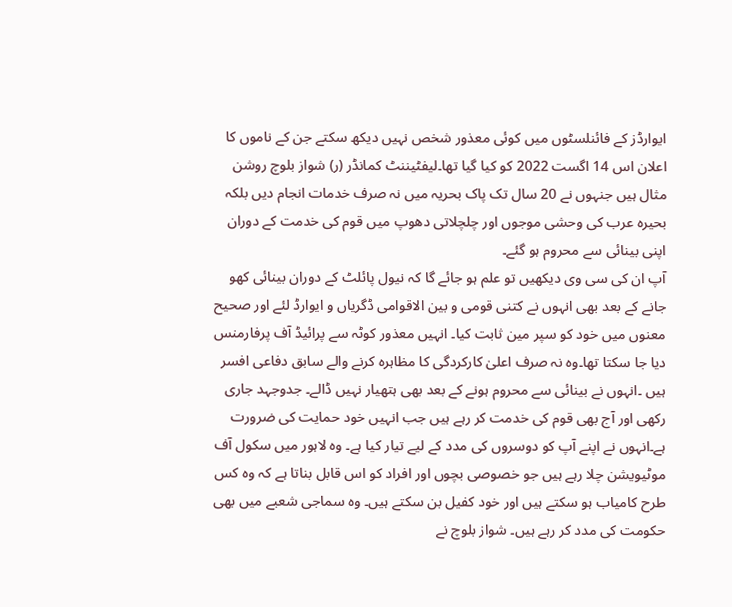ایوارڈز کے فائنلسٹوں میں کوئی معذور شخص نہیں دیکھ سکتے جن کے ناموں کا اعلان اس 14 اگست 2022 کو کیا گیا تھا۔لیفٹیننٹ کمانڈر (ر) شواز بلوچ روشن مثال ہیں جنہوں نے 20 سال تک پاک بحریہ میں نہ صرف خدمات انجام دیں بلکہ بحیرہ عرب کی وحشی موجوں اور چلچلاتی دھوپ میں قوم کی خدمت کے دوران اپنی بینائی سے محروم ہو گئے۔
آپ ان کی سی وی دیکھیں تو علم ہو جائے گا کہ نیول پائلٹ کے دوران بینائی کھو جانے کے بعد بھی انہوں نے کتنی قومی و بین الاقوامی ڈگریاں و ایوارڈ لئے اور صحیح معنوں میں خود کو سپر مین ثابت کیا۔ انہیں معذور کوٹہ سے پرائیڈ آف پرفارمنس دیا جا سکتا تھا۔وہ نہ صرف اعلیٰ کارکردگی کا مظاہرہ کرنے والے سابق دفاعی افسر ہیں ۔انہوں نے بینائی سے محروم ہونے کے بعد بھی ہتھیار نہیں ڈالے۔ جدوجہد جاری رکھی اور آج بھی قوم کی خدمت کر رہے ہیں جب انہیں خود حمایت کی ضرورت ہے۔انہوں نے اپنے آپ کو دوسروں کی مدد کے لیے تیار کیا ہے۔ وہ لاہور میں سکول آف موٹیویشن چلا رہے ہیں جو خصوصی بچوں اور افراد کو اس قابل بناتا ہے کہ وہ کس طرح کامیاب ہو سکتے ہیں اور خود کفیل بن سکتے ہیں۔ وہ سماجی شعبے میں بھی حکومت کی مدد کر رہے ہیں۔ شواز بلوچ نے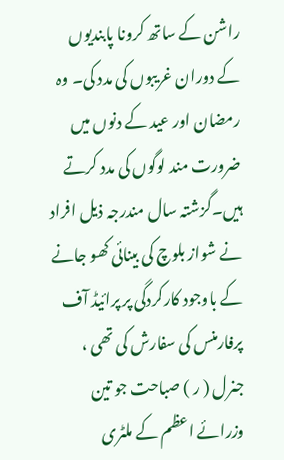راشن کے ساتھ کرونا پابندیوں کے دوران غریبوں کی مدد کی۔ وہ رمضان اور عید کے دنوں میں ضرورت مند لوگوں کی مدد کرتے ہیں۔گزشتہ سال مندرجہ ذیل افراد نے شواز بلوچ کی بینائی کھو جانے کے باوجود کارکردگی پر پرائیڈ آف پرفارمنس کی سفارش کی تھی ، جنرل ( ر ) صباحت جو تین وزرائے اعظم کے ملٹری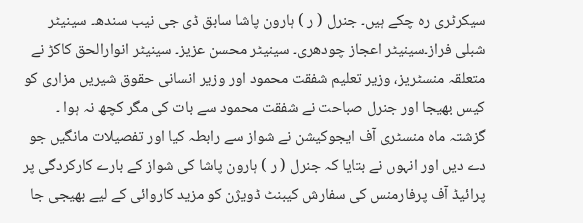سیکرٹری رہ چکے ہیں۔ جنرل ( ر ) ہارون پاشا سابق ڈی جی نیب سندھ۔ سینیٹر شبلی فراز۔سینیٹر اعجاز چودھری۔ سینیٹر محسن عزیز۔ سینیٹر انوارالحق کاکڑ نے متعلقہ منسٹریز، وزیر تعلیم شفقت محمود اور وزیر انسانی حقوق شیریں مزاری کو کیس بھیجا اور جنرل صباحت نے شفقت محمود سے بات کی مگر کچھ نہ ہوا ۔ گزشتہ ماہ منسٹری آف ایجوکیشن نے شواز سے رابطہ کیا اور تفصیلات مانگیں جو دے دیں اور انہوں نے بتایا کہ جنرل ( ر ) ہارون پاشا کی شواز کے بارے کارکردگی پر پرائیڈ آف پرفارمنس کی سفارش کیبنٹ ڈویژن کو مزید کاروائی کے لیے بھیجی جا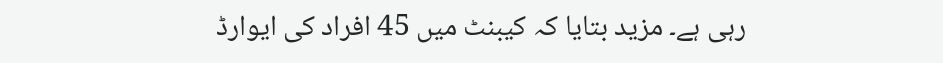رہی ہے۔ مزید بتایا کہ کیبنٹ میں 45 افراد کی ایوارڈ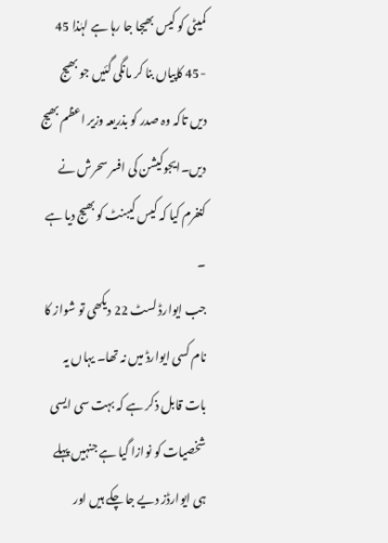کمیٹی کو کیس بھیجا جا رہا ہے لہٰذا 45 -45 کاپیاں بنا کر مانگی گئیں جو بھیج دیں تاکہ وہ صدر کو بذریعہ وزیر اعظم بھیج دیں۔ایجوکیشن کی افسر سحرش نے کنفرم کیا کہ کیس کیبنٹ کو بھیج دیا ہے ۔
جب ایوارڈ لسٹ 22 دیکھی تو شواز کا نام کسی ایوارڈ میں نہ تھا۔ یہاں یہ بات قابل ذکر ہے کہ بہت سی ایسی شخصیات کو نوازا گیا ہے جنہیں پہلے ہی ایوارڈز دیے جا چکے ہیں اور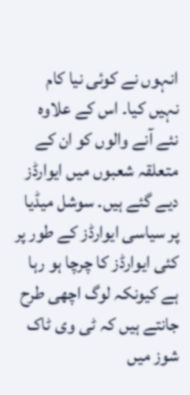انہوں نے کوئی نیا کام نہیں کیا۔ اس کے علاوہ نئے آنے والوں کو ان کے متعلقہ شعبوں میں ایوارڈز دیے گئے ہیں۔ سوشل میڈیا پر سیاسی ایوارڈز کے طور پر کئی ایوارڈز کا چرچا ہو رہا ہے کیونکہ لوگ اچھی طرح جانتے ہیں کہ ٹی وی ٹاک شوز میں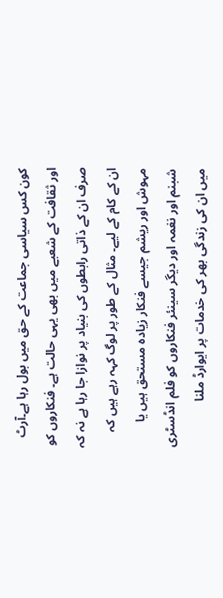کون کس سیاسی جماعت کے حق میں بول رہا ہے۔آرٹ اور ثقافت کے شعبے میں بھی یہی حالت ہے۔ فنکاروں کو صرف ان کے ذاتی رابطوں کی بنیاد پر نوازا جا رہا ہے نہ کہ ان کے کام کے لیے۔ مثال کے طور پر لوگ کہہ رہے ہیں کہ مہوش اور ریشم جیسے فنکار زیادہ مستحق ہیں یا شبنم اور نغمہ اور دیگر سینئر فنکاروں کو فلم انڈسٹری میں ان کی زندگی بھر کی خدمات پر ایوارڈ ملنا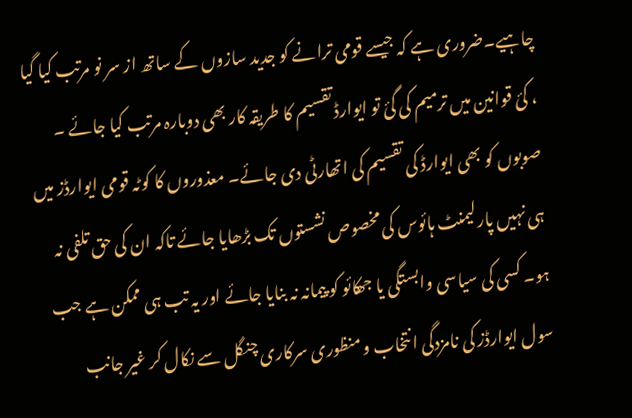چاہیے۔ضروری ہے کہ جیسے قومی ترانے کو جدید سازوں کے ساتھ از سر نو مرتب کیا گیا ، کئ قوانین میں ترمیم کی گئ تو ایوارڈ تقسیم کا طریقہ کار بھی دوبارہ مرتب کیا جائے ۔ صوبوں کو بھی ایوارڈ کی تقسیم کی اتھارٹی دی جائے۔ معذوروں کا کوٹہ قومی ایوارڈز میں ہی نہیں پارلیمنٹ ہائوس کی مخصوص نشستوں تک بڑھایا جائے تاکہ ان کی حق تلفی نہ ہو۔ کسی کی سیاسی وابستگی یا جھکائو کو پیمانہ نہ بنایا جائے اور یہ تب ہی ممکن ہے جب سول ایوارڈز کی نامزدگی انتخاب و منظوری سرکاری چنگل سے نکال کر غیر جانب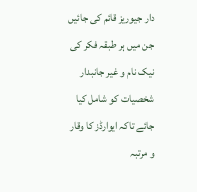دار جیوریز قائم کی جائیں جن میں ہر طبقہ فکر کی نیک نام و غیر جانبدار شخصیات کو شامل کیا جائے تاکہ ایوارڈز کا وقار و مرتبہ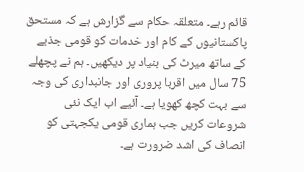قائم رہے۔ متعلقہ حکام سے گزارش ہے کہ مستحق پاکستانیوں کے کام اور خدمات کو قومی جذبے کے ساتھ میرٹ کی بنیاد پر دیکھیں۔ ہم نے پچھلے 75 سال میں اقربا پروری اور جانبداری کی وجہ سے بہت کچھ کھویا ہے۔ آئیے اب ایک نئی شروعات کریں جب ہماری قومی یکجہتی کو انصاف کی اشد ضرورت ہے۔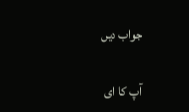جواب دیں

آپ کا ای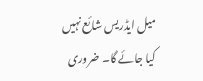میل ایڈریس شائع نہیں کیا جائے گا۔ ضروری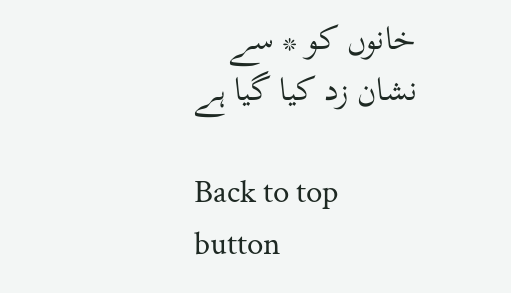خانوں کو * سے نشان زد کیا گیا ہے

Back to top button